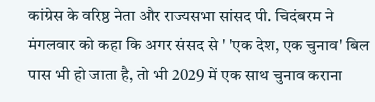कांग्रेस के वरिष्ठ नेता और राज्यसभा सांसद पी. चिदंबरम ने मंगलवार को कहा कि अगर संसद से ' 'एक देश, एक चुनाव' बिल पास भी हो जाता है, तो भी 2029 में एक साथ चुनाव कराना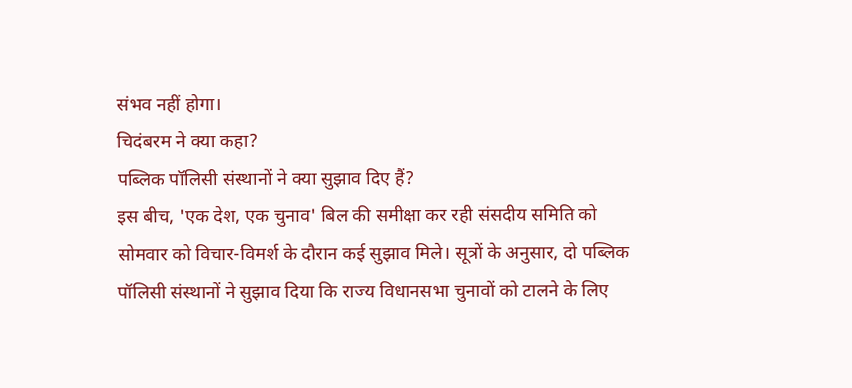संभव नहीं होगा।
चिदंबरम ने क्या कहा?
पब्लिक पॉलिसी संस्थानों ने क्या सुझाव दिए हैं?
इस बीच, 'एक देश, एक चुनाव' बिल की समीक्षा कर रही संसदीय समिति को सोमवार को विचार-विमर्श के दौरान कई सुझाव मिले। सूत्रों के अनुसार, दो पब्लिक पॉलिसी संस्थानों ने सुझाव दिया कि राज्य विधानसभा चुनावों को टालने के लिए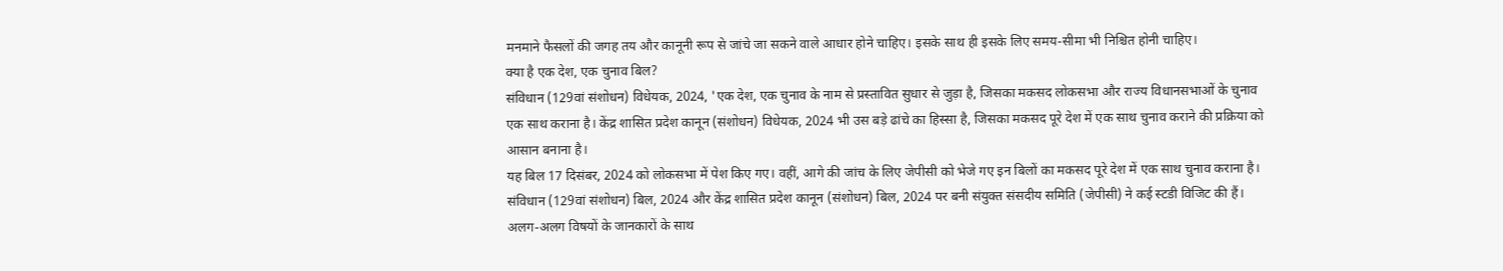मनमाने फैसलों की जगह तय और कानूनी रूप से जांचे जा सकने वाले आधार होने चाहिए। इसके साथ ही इसके लिए समय-सीमा भी निश्चित होनी चाहिए।
क्या है एक देश, एक चुनाव बिल?
संविधान (129वां संशोधन) विधेयक, 2024, 'एक देश, एक चुनाव के नाम से प्रस्तावित सुधार से जुड़ा है, जिसका मकसद लोकसभा और राज्य विधानसभाओं के चुनाव एक साथ कराना है। केंद्र शासित प्रदेश कानून (संशोधन) विधेयक, 2024 भी उस बड़े ढांचे का हिस्सा है, जिसका मकसद पूरे देश में एक साथ चुनाव कराने की प्रक्रिया को आसान बनाना है।
यह बिल 17 दिसंबर, 2024 को लोकसभा में पेश किए गए। वहीं, आगे की जांच के लिए जेपीसी को भेजे गए इन बिलों का मकसद पूरे देश में एक साथ चुनाव कराना है।
संविधान (129वां संशोधन) बिल, 2024 और केंद्र शासित प्रदेश कानून (संशोधन) बिल, 2024 पर बनी संयुक्त संसदीय समिति (जेपीसी) ने कई स्टडी विजिट की हैं। अलग-अलग विषयों के जानकारों के साथ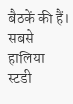बैठकें की हैं। सबसे हालिया स्टडी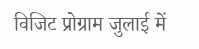विजिट प्रोग्राम जुलाई में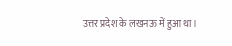उत्तर प्रदेश के लखनऊ में हुआ था।